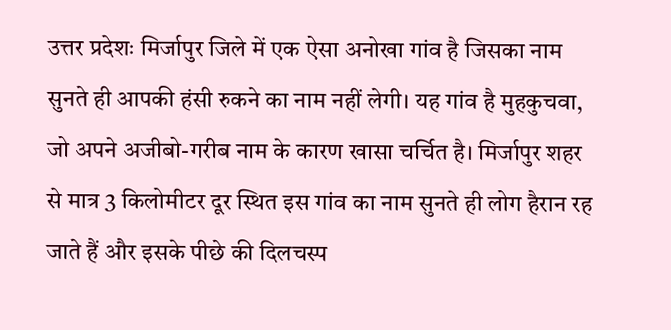उत्तर प्रदेशः मिर्जापुर जिले में एक ऐसा अनोखा गांव है जिसका नाम सुनते ही आपकी हंसी रुकने का नाम नहीं लेगी। यह गांव है मुहकुचवा, जो अपने अजीबो-गरीब नाम के कारण खासा चर्चित है। मिर्जापुर शहर से मात्र 3 किलोमीटर दूर स्थित इस गांव का नाम सुनते ही लोग हैरान रह जाते हैं और इसके पीछे की दिलचस्प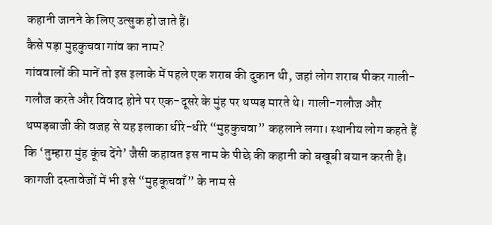कहानी जानने के लिए उत्सुक हो जाते हैं।
कैसे पड़ा मुहकुचवा गांव का नाम?
गांववालों की मानें तो इस इलाके में पहले एक शराब की दुकान थी, जहां लोग शराब पीकर गाली-गलौज करते और विवाद होने पर एक-दूसरे के मुंह पर थप्पड़ मारते थे। गाली-गलौज और थप्पड़बाजी की वजह से यह इलाका धीरे-धीरे “मुहकुचवा” कहलाने लगा। स्थानीय लोग कहते हैं कि ‘तुम्हारा मुंह कूंच देंगे’ जैसी कहावत इस नाम के पीछे की कहानी को बखूबी बयान करती है। कागजी दस्तावेजों में भी इसे “मुहकूचवाँ” के नाम से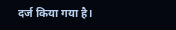दर्ज किया गया है।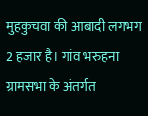मुहकुचवा की आबादी लगभग 2 हजार है। गांव भरुहना ग्रामसभा के अंतर्गत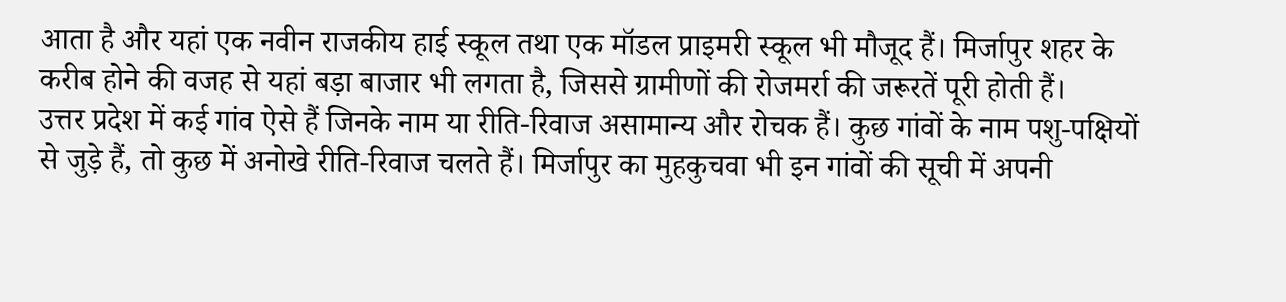आता है और यहां एक नवीन राजकीय हाई स्कूल तथा एक मॉडल प्राइमरी स्कूल भी मौजूद हैं। मिर्जापुर शहर के करीब होने की वजह से यहां बड़ा बाजार भी लगता है, जिससे ग्रामीणों की रोजमर्रा की जरूरतें पूरी होती हैं।
उत्तर प्रदेश में कई गांव ऐसे हैं जिनके नाम या रीति-रिवाज असामान्य और रोचक हैं। कुछ गांवों के नाम पशु-पक्षियों से जुड़े हैं, तो कुछ में अनोखे रीति-रिवाज चलते हैं। मिर्जापुर का मुहकुचवा भी इन गांवों की सूची में अपनी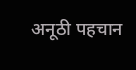अनूठी पहचान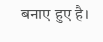बनाए हुए है।